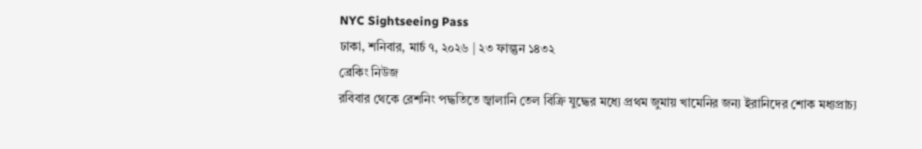NYC Sightseeing Pass
ঢাকা, শনিবার, মার্চ ৭, ২০২৬ | ২৩ ফাল্গুন ১৪৩২
ব্রেকিং নিউজ
রবিবার থেকে রেশনিং পদ্ধতিতে জ্বালানি তেল বিক্রি যুদ্ধের মধ্যে প্রথম জুমায় খামেনির জন্য ইরানিদের শোক মধ্যপ্রাচ্য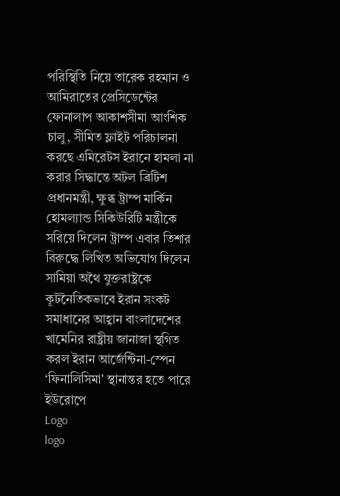পরিস্থিতি নিয়ে তারেক রহমান ও আমিরাতের প্রেসিডেন্টের ফোনালাপ আকাশসীমা আংশিক চালু, সীমিত ফ্লাইট পরিচালনা করছে এমিরেটস ইরানে হামলা না করার সিদ্ধান্তে অটল ব্রিটিশ প্রধানমন্ত্রী, ক্ষুব্ধ ট্রাম্প মার্কিন হোমল্যান্ড সিকিউরিটি মন্ত্রীকে সরিয়ে দিলেন ট্রাম্প এবার তিশার বিরুদ্ধে লিখিত অভিযোগ দিলেন সামিয়া অথৈ যুক্তরাষ্ট্রকে কূটনৈতিকভাবে ইরান সংকট সমাধানের আহ্বান বাংলাদেশের খামেনির রাষ্ট্রীয় জানাজা স্থগিত করল ইরান আর্জেন্টিনা-স্পেন ‘ফিনালিসিমা’ স্থানান্তর হতে পারে ইউরোপে
Logo
logo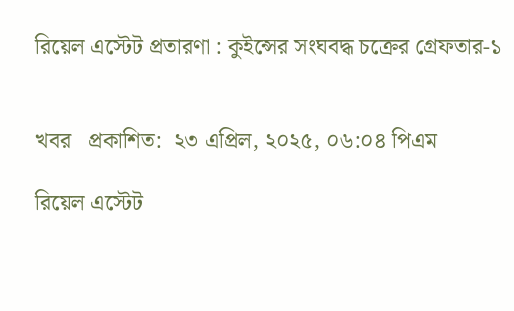রিয়েল এস্টেট প্রতারণা : কুইন্সের সংঘবদ্ধ চক্রের গ্রেফতার-১


খবর   প্রকাশিত:  ২৩ এপ্রিল, ২০২৫, ০৬:০৪ পিএম

রিয়েল এস্টেট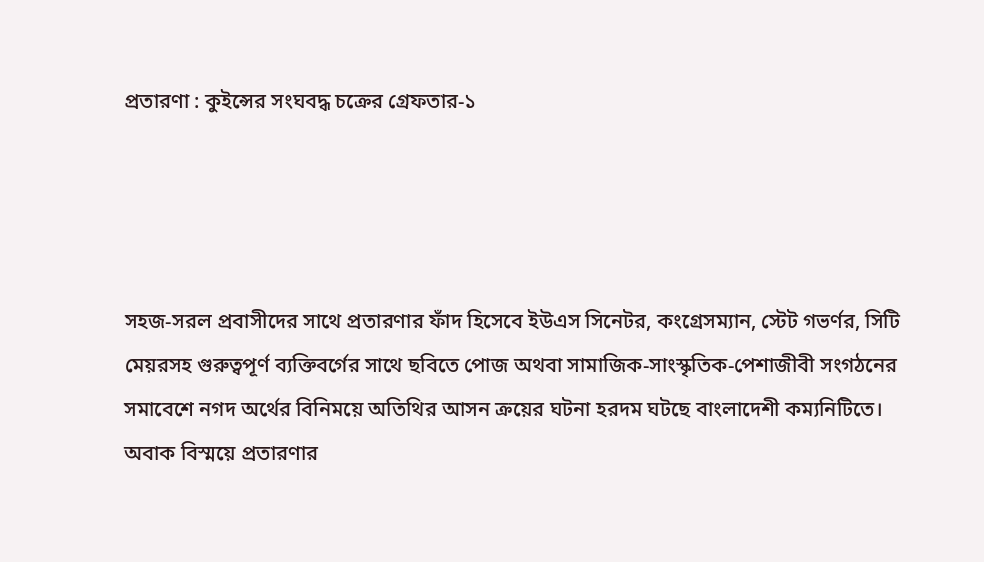প্রতারণা : কুইন্সের সংঘবদ্ধ চক্রের গ্রেফতার-১




সহজ-সরল প্রবাসীদের সাথে প্রতারণার ফাঁদ হিসেবে ইউএস সিনেটর, কংগ্রেসম্যান, স্টেট গভর্ণর, সিটি মেয়রসহ গুরুত্বপূর্ণ ব্যক্তিবর্গের সাথে ছবিতে পোজ অথবা সামাজিক-সাংস্কৃতিক-পেশাজীবী সংগঠনের সমাবেশে নগদ অর্থের বিনিময়ে অতিথির আসন ক্রয়ের ঘটনা হরদম ঘটছে বাংলাদেশী কম্যনিটিতে। অবাক বিস্ময়ে প্রতারণার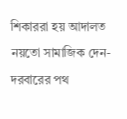শিকাররা হয় আদালত নয়তো সামাজিক দেন-দরবারের পথ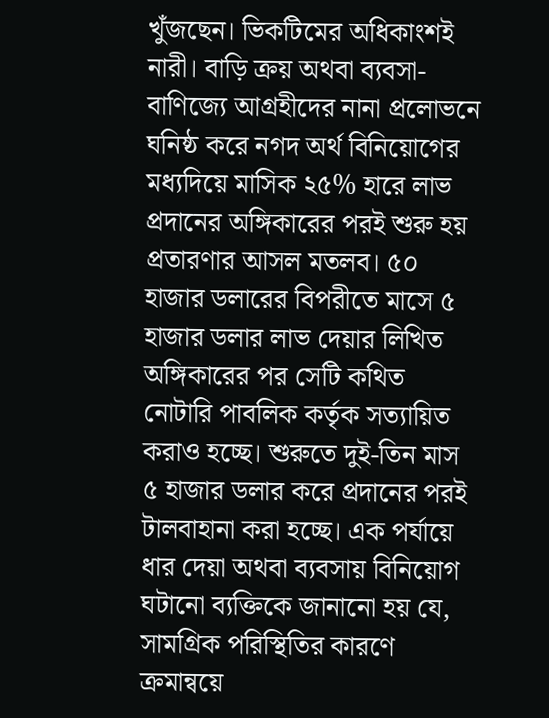খুঁজছেন। ভিকটিমের অধিকাংশই নারী। বাড়ি ক্রয় অথবা ব্যবসা-বাণিজ্যে আগ্রহীদের নানা প্রলোভনে ঘনিষ্ঠ করে নগদ অর্থ বিনিয়োগের মধ্যদিয়ে মাসিক ২৫% হারে লাভ প্রদানের অঙ্গিকারের পরই শুরু হয় প্রতারণার আসল মতলব। ৫০ হাজার ডলারের বিপরীতে মাসে ৫ হাজার ডলার লাভ দেয়ার লিখিত অঙ্গিকারের পর সেটি কথিত নোটারি পাবলিক কর্তৃক সত্যায়িত করাও হচ্ছে। শুরুতে দুই-তিন মাস ৫ হাজার ডলার করে প্রদানের পরই টালবাহানা করা হচ্ছে। এক পর্যায়ে ধার দেয়া অথবা ব্যবসায় বিনিয়োগ ঘটানো ব্যক্তিকে জানানো হয় যে, সামগ্রিক পরিস্থিতির কারণে ক্রমান্বয়ে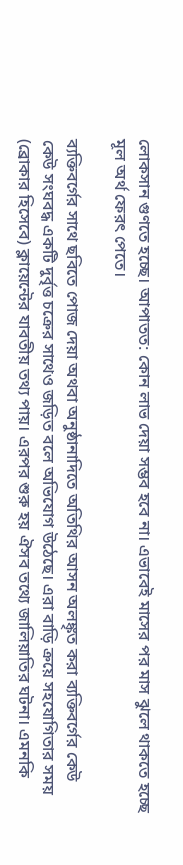লোকসান গুণতে হচ্ছে। আপাতত: কোন লাভ দেয়া সম্ভব হবে না। এভাবেই মাসের পর মাস ঝুলে থাকতে হচ্ছে মূল অর্থ ফেরৎ পেতে।

ব্যক্তিবর্গের সাথে ছবিতে পোজ দেয়া অথবা অনুষ্ঠানাদিতে অতিথির আসন অলঙ্কৃত করা ব্যক্তিবর্গের কেউ কেউ সংঘবদ্ধ একটি দুর্বৃত্ত চক্রের সাথেও জড়িত বলে অভিযোগ উঠেছে। এরা বাড়ি ক্রয়ে সহযোগিতার সময় (ব্রোকার হিসেবে) ক্লায়েন্টের যাবতীয় তথ্য পায়। এরপর শুরু হয় ঐসব তথ্যে জালিয়াতির ঘটনা। এমনকি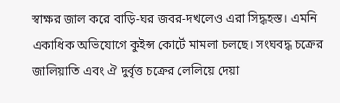স্বাক্ষর জাল করে বাড়ি-ঘর জবর-দখলেও এরা সিদ্ধহস্ত। এমনি একাধিক অভিযোগে কুইন্স কোর্টে মামলা চলছে। সংঘবদ্ধ চক্রের জালিয়াতি এবং ঐ দুর্বৃত্ত চক্রের লেলিয়ে দেয়া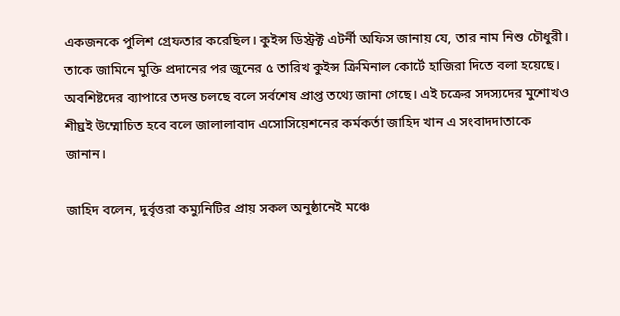একজনকে পুলিশ গ্রেফতার করেছিল। কুইন্স ডিস্ট্রক্ট এটর্নী অফিস জানায় যে, তার নাম নিশু চৌধুরী। তাকে জামিনে মুক্তি প্রদানের পর জুনের ৫ তারিখ কুইন্স ক্রিমিনাল কোর্টে হাজিরা দিতে বলা হয়েছে। অবশিষ্টদের ব্যাপারে তদন্ত চলছে বলে সর্বশেষ প্রাপ্ত তথ্যে জানা গেছে। এই চক্রের সদস্যদের মুশোখও শীঘ্রই উম্মোচিত হবে বলে জালালাবাদ এসোসিয়েশনের কর্মকর্তা জাহিদ খান এ সংবাদদাতাকে জানান।

জাহিদ বলেন, দুর্বৃত্তরা কম্যুনিটির প্রায় সকল অনুষ্ঠানেই মঞ্চে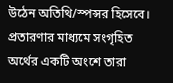উঠেন অতিথি/স্পন্সর হিসেবে। প্রতারণার মাধ্যমে সংগৃহিত অর্থের একটি অংশে তারা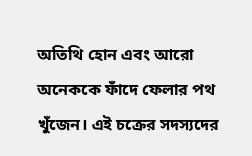অতিথি হোন এবং আরো অনেককে ফাঁদে ফেলার পথ খুঁজেন। এই চক্রের সদস্যদের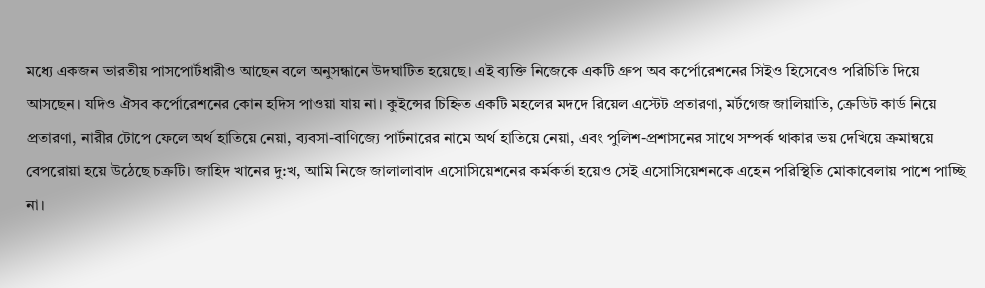মধ্যে একজন ভারতীয় পাসপোর্টধারীও আছেন বলে অনুসন্ধানে উদঘাটিত হয়েছে। এই ব্যক্তি নিজেকে একটি গ্রুপ অব কর্পোরেশনের সিইও হিসেবেও পরিচিতি দিয়ে আসছেন। যদিও ঐসব কর্পোরেশনের কোন হদিস পাওয়া যায় না। কুইন্সের চিহ্নিত একটি মহলের মদদে রিয়েল এস্টেট প্রতারণা, মর্টগেজ জালিয়াতি, ক্রেডিট কার্ড নিয়ে প্রতারণা, নারীর টোপে ফেলে অর্থ হাতিয়ে নেয়া, ব্যবসা-বাণিজ্যে পার্টনারের নামে অর্থ হাতিয়ে নেয়া, এবং পুলিশ-প্রশাসনের সাথে সম্পর্ক থাকার ভয় দেখিয়ে ক্রমান্বয়ে বেপরোয়া হয়ে উঠেছে চক্রটি। জাহিদ খানের দু:খ, আমি নিজে জালালাবাদ এসোসিয়েশনের কর্মকর্তা হয়েও সেই এসোসিয়েশনকে এহেন পরিস্থিতি মোকাবেলায় পাশে পাচ্ছি না।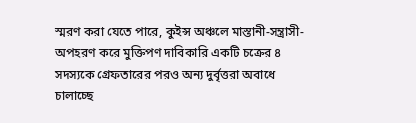স্মরণ করা যেতে পারে, কুইন্স অঞ্চলে মাস্তানী-সন্ত্রাসী-অপহরণ করে মুক্তিপণ দাবিকারি একটি চক্রের ৪ সদস্যকে গ্রেফতারের পরও অন্য দুর্বৃত্তরা অবাধে চালাচ্ছে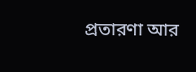প্রতারণা আর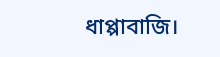ধাপ্পাবাজি।